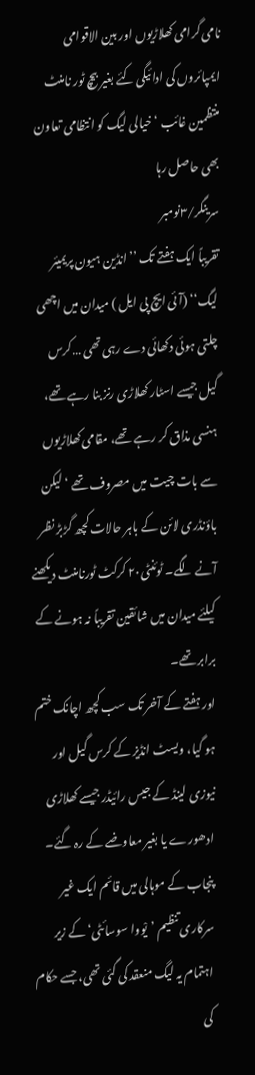نامی گرامی کھلاڑیوں اور بین الاقوامی ایمپائروں کی ادائیگی کئے بغیر بیچ ٹور نامنٹ منتظمین غائب ‘خیالی لیگ کو انتظامی تعاون بھی حاصل رہا
سرینگر/۳نومبر
تقریباً ایک ہفتے تک ’’انڈین ہیون پریمیئر لیگ‘‘ (آئی ایچ پی ایل ) میدان میں اچھی چلتی ہوئی دکھائی دے رہی تھی …کرس گیل جیسے اسٹار کھلاڑی رنز بنا رہے تھے، ہنسی مذاق کر رہے تھے، مقامی کھلاڑیوں سے بات چیت میں مصروف تھے ‘ لیکن باؤنڈری لائن کے باہر حالات کچھ گڑبڑ نظر آنے لگے۔ ٹوئنٹی۲۰ کرکٹ ٹورنامنٹ دیکھنے کیلئے میدان میں شائقین تقریباً نہ ہونے کے برابر تھے۔
اور ہفتے کے آخر تک سب کچھ اچانک ختم ہو گیا، ویسٹ انڈیز کے کرس گیل اور نیوزی لینڈ کے جیس رائیڈر جیسے کھلاڑی ادھورے یا بغیر معاوضے کے رہ گئے۔
پنجاب کے موہالی میں قائم ایک غیر سرکاری تنظیم ’یْووا سوسائٹی‘ کے زیر اہتمام یہ لیگ منعقد کی گئی تھی، جسے حکام کی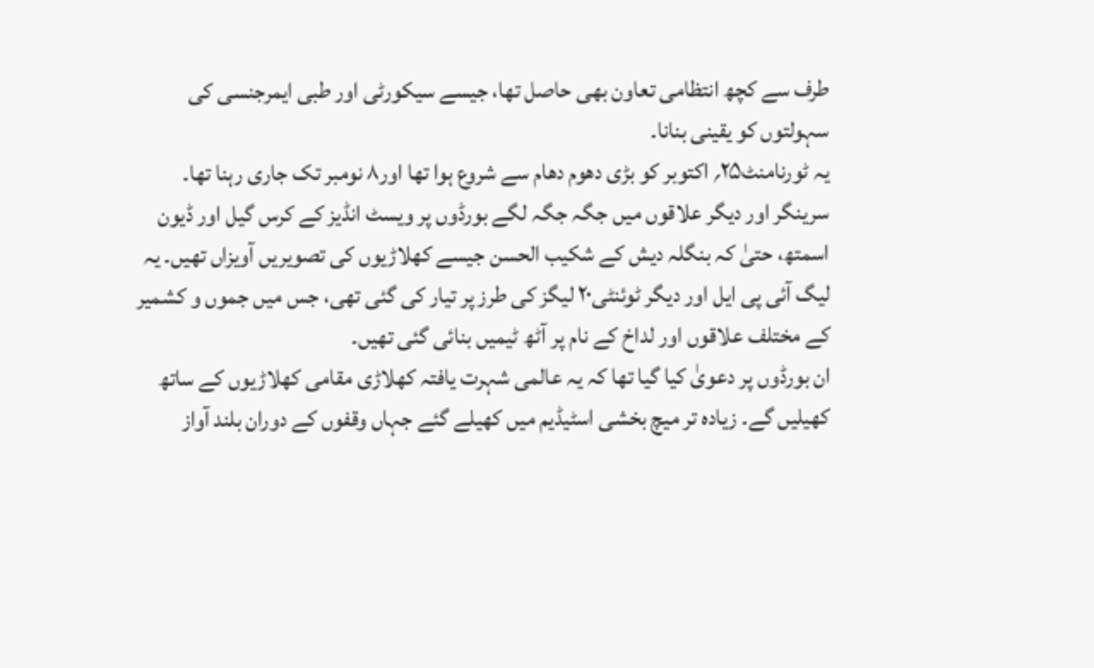طرف سے کچھ انتظامی تعاون بھی حاصل تھا، جیسے سیکورٹی اور طبی ایمرجنسی کی سہولتوں کو یقینی بنانا۔
یہ ٹورنامنٹ۲۵؍ اکتوبر کو بڑی دھوم دھام سے شروع ہوا تھا اور۸ نومبر تک جاری رہنا تھا۔
سرینگر اور دیگر علاقوں میں جگہ جگہ لگے بورڈوں پر ویسٹ انڈیز کے کرس گیل اور ڈیون اسمتھ، حتیٰ کہ بنگلہ دیش کے شکیب الحسن جیسے کھلاڑیوں کی تصویریں آویزاں تھیں۔ یہ لیگ آئی پی ایل اور دیگر ٹوئنٹی۲۰ لیگز کی طرز پر تیار کی گئی تھی، جس میں جموں و کشمیر کے مختلف علاقوں اور لداخ کے نام پر آٹھ ٹیمیں بنائی گئی تھیں۔
ان بورڈوں پر دعویٰ کیا گیا تھا کہ یہ عالمی شہرت یافتہ کھلاڑی مقامی کھلاڑیوں کے ساتھ کھیلیں گے۔ زیادہ تر میچ بخشی اسٹیڈیم میں کھیلے گئے جہاں وقفوں کے دوران بلند آواز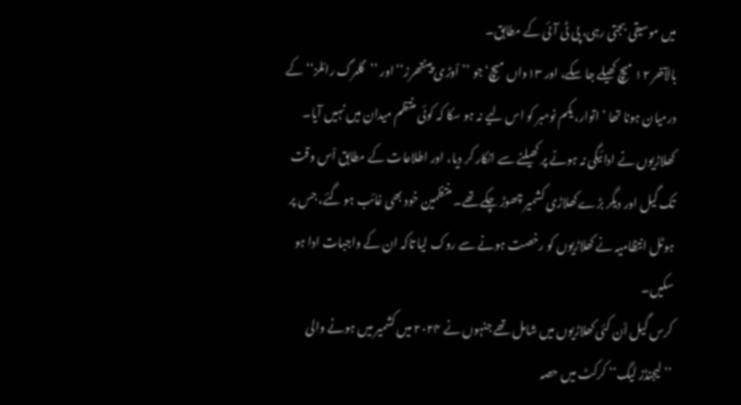میں موسیقی بجتی رہی، پی ٹی آئی کے مطابق۔
بالآخر ۱۲ میچ کھیلے جا سکے، اور ۱۳واں میچ‘ جو ’’اْوڑی پینتھرز‘‘ اور ’’گلمرگ رائلز‘‘ کے درمیان ہونا تھا ‘ اتوار، یکم نومبر کو اس لیے نہ ہو سکا کہ کوئی منتظم میدان میں نہیں آیا۔
کھلاڑیوں نے ادائیگی نہ ہونے پر کھیلنے سے انکار کر دیا، اور اطلاعات کے مطابق اْس وقت تک گیل اور دیگر بڑے کھلاڑی کشمیر چھوڑ چکے تھے۔ منتظمین خود بھی غائب ہو گئے، جس پر ہوٹل انتظامیہ نے کھلاڑیوں کو رخصت ہونے سے روک لیا تاکہ ان کے واجبات ادا ہو سکیں۔
کرس گیل اْن کئی کھلاڑیوں میں شامل تھے جنہوں نے ۲۰۲۴ میں کشمیر میں ہونے والی ’’لیجنڈز لیگ‘‘ کرکٹ میں حصہ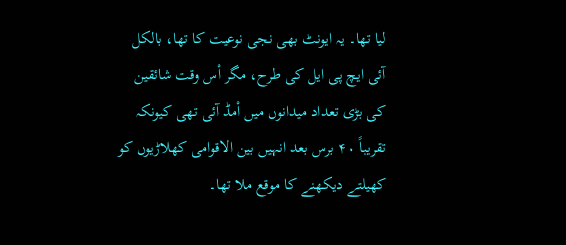لیا تھا۔ یہ ایونٹ بھی نجی نوعیت کا تھا، بالکل آئی ایچ پی ایل کی طرح، مگر اْس وقت شائقین کی بڑی تعداد میدانوں میں اْمڈ آئی تھی کیونکہ تقریباً ۴۰ برس بعد انہیں بین الاقوامی کھلاڑیوں کو کھیلتے دیکھنے کا موقع ملا تھا۔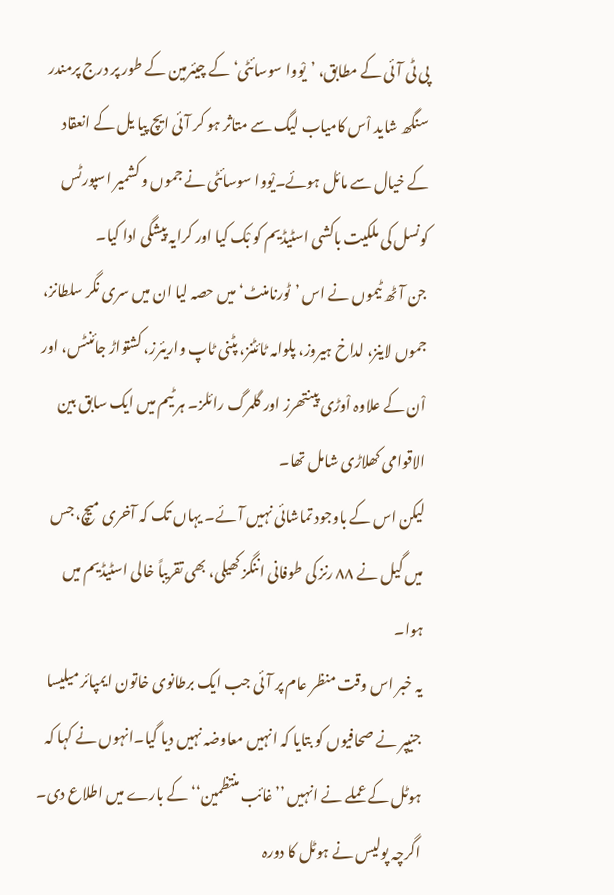پی ٹی آئی کے مطابق، ’یْووا سوسائٹی‘ کے چیئرمین کے طور پر درج پرمندر سنگھ شاید اْس کامیاب لیگ سے متاثر ہو کر آئی ایچ پیا یل کے انعقاد کے خیال سے مائل ہوئے۔یْووا سوسائٹی نے جموں و کشمیر اسپورٹس کونسل کی ملکیت باکشی اسٹیڈیم کو بْک کیا اور کرایہ پیشگی ادا کیا۔
جن آٹھ ٹیموں نے اس ’ٹورنامنٹ‘ میں حصہ لیا ان میں سری نگر سلطانز، جموں لاینز، لداخ ہیروز، پلوامہ ٹائٹنز، پٹنی ٹاپ واریئرز، کشتواڑ جائنٹس، اور اْن کے علاوہ اْوڑی پینتھرز اور گلمرگ رائلز۔ ہر ٹیم میں ایک سابق بین الاقوامی کھلاڑی شامل تھا۔
لیکن اس کے باوجود تماشائی نہیں آئے۔ یہاں تک کہ آخری میچ، جس میں گیل نے ۸۸ رنز کی طوفانی اننگز کھیلی، بھی تقریباً خالی اسٹیڈیم میں ہوا۔
یہ خبر اس وقت منظر عام پر آئی جب ایک برطانوی خاتون ایمپائر میلیسا جنیپر نے صحافیوں کو بتایا کہ انہیں معاوضہ نہیں دیا گیا۔انہوں نے کہا کہ ہوٹل کے عملے نے انہیں ’’غائب منتظمین‘‘ کے بارے میں اطلاع دی۔ اگرچہ پولیس نے ہوٹل کا دورہ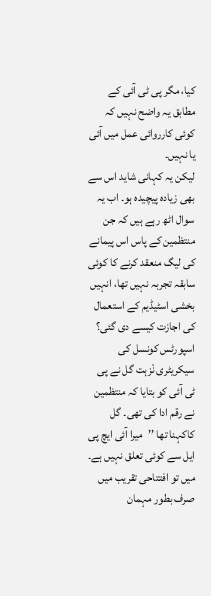کیا، مگر پی ٹی آئی کے مطابق یہ واضح نہیں کہ کوئی کارروائی عمل میں آئی یا نہیں۔
لیکن یہ کہانی شاید اس سے بھی زیادہ پیچیدہ ہو۔ اب یہ سوال اٹھ رہے ہیں کہ جن منتظمین کے پاس اس پیمانے کی لیگ منعقد کرنے کا کوئی سابقہ تجربہ نہیں تھا، انہیں بخشی اسٹیڈیم کے استعمال کی اجازت کیسے دی گئی؟
اسپورٹس کونسل کی سیکریٹری نْزہت گل نے پی ٹی آئی کو بتایا کہ منتظمین نے رقم ادا کی تھی۔ گل کاکہنا تھا ’’میرا آئی ایچ پی ایل سے کوئی تعلق نہیں ہے۔ میں تو افتتاحی تقریب میں صرف بطور مہمان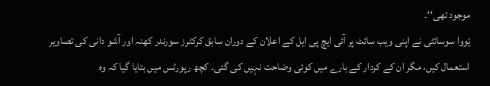موجود تھی‘‘۔
یْووا سوسائٹی نے اپنی ویب سائٹ پر آئی ایچ پی ایل کے اعلان کے دوران سابق کرکٹرز سورندر کھنہ اور آشو دانی کی تصاویر استعمال کیں، مگر ان کے کردار کے بارے میں کوئی وضاحت نہیں کی گئی۔ کچھ رپورٹس میں بتایا گیا کہ وہ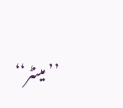’’مینٹر‘‘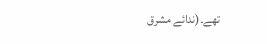تھے۔(ندائے مشرق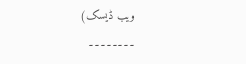ویب ڈیسک)
۔۔۔۔۔۔۔۔